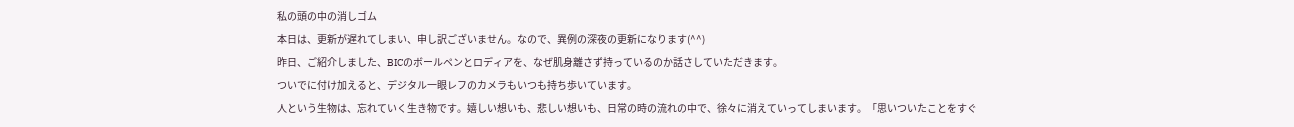私の頭の中の消しゴム
本日は、更新が遅れてしまい、申し訳ございません。なので、異例の深夜の更新になります(^^)
昨日、ご紹介しました、BICのボールペンとロディアを、なぜ肌身離さず持っているのか話さしていただきます。
ついでに付け加えると、デジタル一眼レフのカメラもいつも持ち歩いています。
人という生物は、忘れていく生き物です。嬉しい想いも、悲しい想いも、日常の時の流れの中で、徐々に消えていってしまいます。「思いついたことをすぐ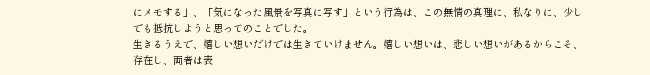にメモする」、「気になった風景を写真に写す」という行為は、この無情の真理に、私なりに、少しでも抵抗しようと思ってのことでした。
生きるうえで、嬉しい想いだけでは生きていけません。嬉しい想いは、悲しい想いがあるからこそ、存在し、両者は表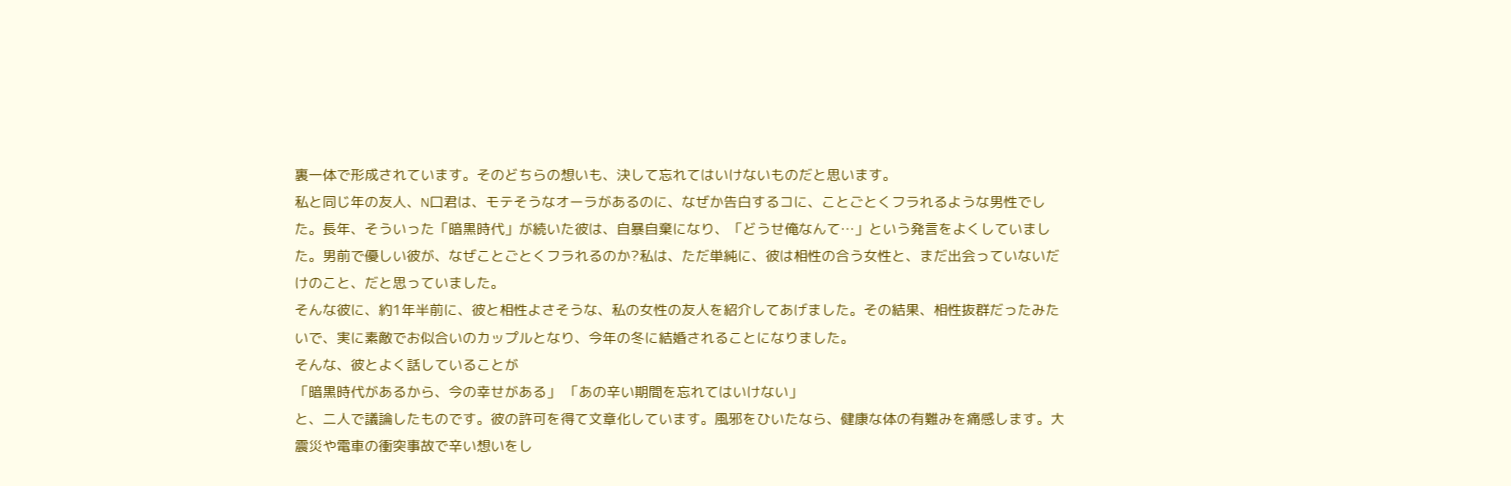裏一体で形成されています。そのどちらの想いも、決して忘れてはいけないものだと思います。
私と同じ年の友人、N口君は、モテそうなオーラがあるのに、なぜか告白するコに、ことごとくフラれるような男性でした。長年、そういった「暗黒時代」が続いた彼は、自暴自棄になり、「どうせ俺なんて…」という発言をよくしていました。男前で優しい彼が、なぜことごとくフラれるのか?私は、ただ単純に、彼は相性の合う女性と、まだ出会っていないだけのこと、だと思っていました。
そんな彼に、約1年半前に、彼と相性よさそうな、私の女性の友人を紹介してあげました。その結果、相性抜群だったみたいで、実に素敵でお似合いのカップルとなり、今年の冬に結婚されることになりました。
そんな、彼とよく話していることが
「暗黒時代があるから、今の幸せがある」 「あの辛い期間を忘れてはいけない」
と、二人で議論したものです。彼の許可を得て文章化しています。風邪をひいたなら、健康な体の有難みを痛感します。大震災や電車の衝突事故で辛い想いをし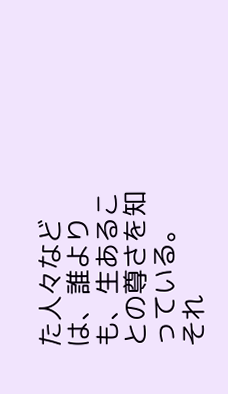た人々などは、誰よりも、生あることの尊さを知っている。
それ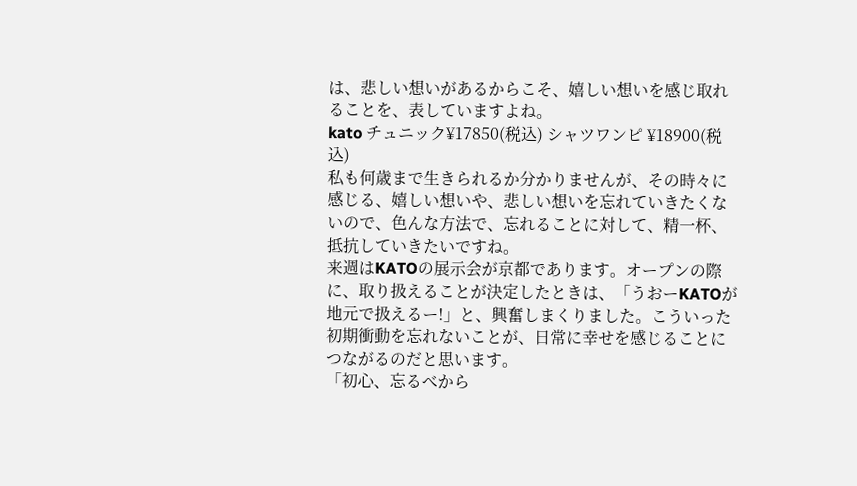は、悲しい想いがあるからこそ、嬉しい想いを感じ取れることを、表していますよね。
kato チュニック¥17850(税込) シャツワンピ ¥18900(税込)
私も何歳まで生きられるか分かりませんが、その時々に感じる、嬉しい想いや、悲しい想いを忘れていきたくないので、色んな方法で、忘れることに対して、精一杯、抵抗していきたいですね。
来週はKATOの展示会が京都であります。オープンの際に、取り扱えることが決定したときは、「うおーKATOが地元で扱えるー!」と、興奮しまくりました。こういった初期衝動を忘れないことが、日常に幸せを感じることにつながるのだと思います。
「初心、忘るべから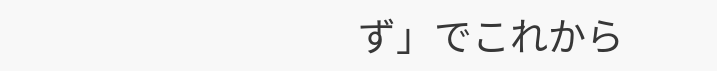ず」でこれから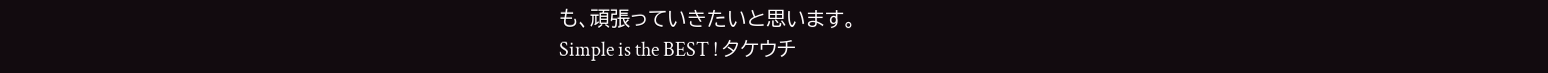も、頑張っていきたいと思います。
Simple is the BEST ! タケウチ